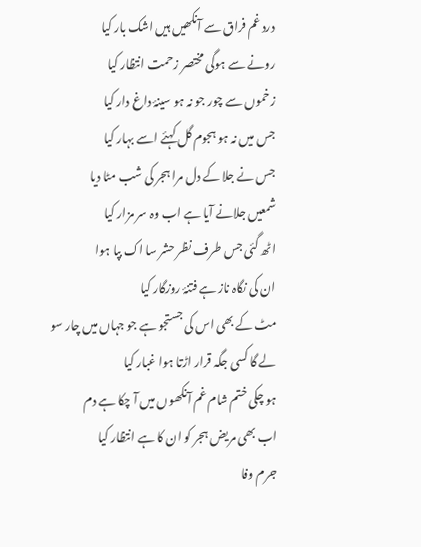درد غم فراق سے آنکھیں ہیں اشک بار کیا
رونے سے ہوگی مختصر زحمت انتظار کیا
زخموں سے چور جو نہ ہو سینۂ داغ دار کیا
جس میں نہ ہو ہجوم گل کہئے اسے بہار کیا
جس نے جلا کے دل مرا ہجر کی شب مٹا دیا
شمعیں جلانے آیا ہے اب وہ سر مزار کیا
اٹھ گئی جس طرف نظر حشر سا اک بپا ہوا
ان کی نگاہ ناز ہے فتنۂ روزگار کیا
مٹ کے بھی اس کی جستجو ہے جو جہاں میں چار سو
لے گا کسی جگہ قرار اڑتا ہوا غبار کیا
ہو چکی ختم شام غم آنکھوں میں آ چکا ہے دم
اب بھی مریض ہجر کو ان کا ہے انتظار کیا
جرم وفا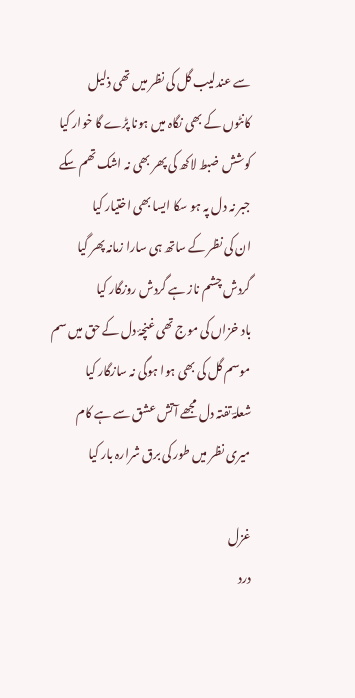سے عندلیب گل کی نظر میں تھی ذلیل
کانٹوں کے بھی نگاہ میں ہونا پڑے گا خوار کیا
کوشش ضبط لاکھ کی پھر بھی نہ اشک تھم سکے
جبر نہ دل پہ ہو سکا ایسا بھی اختیار کیا
ان کی نظر کے ساتھ ہی سارا زمانہ پھر گیا
گردش چشم ناز ہے گردش روزگار کیا
باد خزاں کی موج تھی غنچۂ دل کے حق میں سم
موسم گل کی بھی ہوا ہوگی نہ سازگار کیا
شعلہؔ تفتہ دل مجھے آتش عشق سے ہے کام
میری نظر میں طور کی برق شرارہ بار کیا

غزل
درد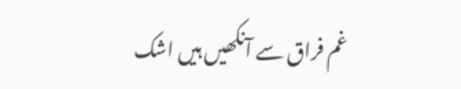غم فراق سے آنکھیں ہیں اشک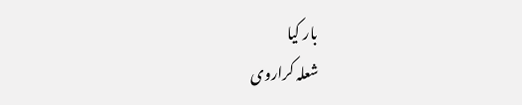بار کیا
شعلہ کراروی